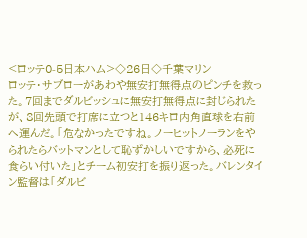<ロッテ0-5日本ハム>◇26日◇千葉マリン
ロッテ・サブローがあわや無安打無得点のピンチを救った。7回までダルビッシュに無安打無得点に封じられたが、8回先頭で打席に立つと146キロ内角直球を右前へ運んだ。「危なかったですね。ノーヒットノーランをやられたらバットマンとして恥ずかしいですから、必死に食らい付いた」とチーム初安打を振り返った。バレンタイン監督は「ダルビ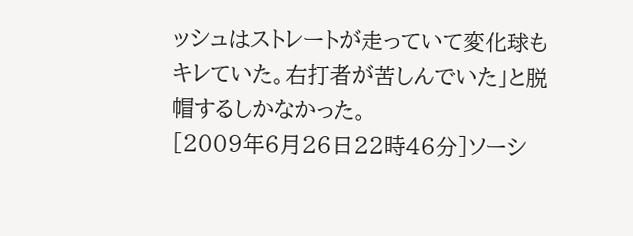ッシュはストレートが走っていて変化球もキレていた。右打者が苦しんでいた」と脱帽するしかなかった。
[2009年6月26日22時46分]ソーシ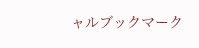ャルブックマーク